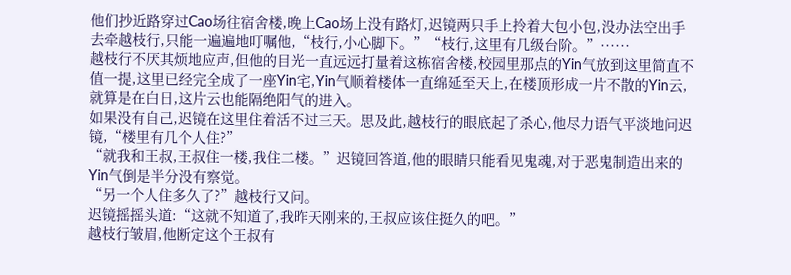他们抄近路穿过Cao场往宿舍楼,晚上Cao场上没有路灯,迟镜两只手上拎着大包小包,没办法空出手去牵越枝行,只能一遍遍地叮嘱他,“枝行,小心脚下。”“枝行,这里有几级台阶。”······
越枝行不厌其烦地应声,但他的目光一直远远打量着这栋宿舍楼,校园里那点的Yin气放到这里简直不值一提,这里已经完全成了一座Yin宅,Yin气顺着楼体一直绵延至天上,在楼顶形成一片不散的Yin云,就算是在白日,这片云也能隔绝阳气的进入。
如果没有自己,迟镜在这里住着活不过三天。思及此,越枝行的眼底起了杀心,他尽力语气平淡地问迟镜,“楼里有几个人住?”
“就我和王叔,王叔住一楼,我住二楼。”迟镜回答道,他的眼睛只能看见鬼魂,对于恶鬼制造出来的Yin气倒是半分没有察觉。
“另一个人住多久了?”越枝行又问。
迟镜摇摇头道:“这就不知道了,我昨天刚来的,王叔应该住挺久的吧。”
越枝行皱眉,他断定这个王叔有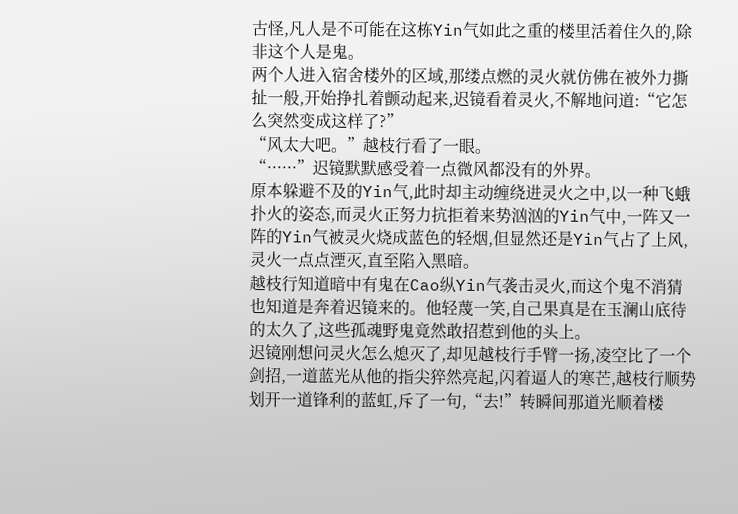古怪,凡人是不可能在这栋Yin气如此之重的楼里活着住久的,除非这个人是鬼。
两个人进入宿舍楼外的区域,那缕点燃的灵火就仿佛在被外力撕扯一般,开始挣扎着颤动起来,迟镜看着灵火,不解地问道:“它怎么突然变成这样了?”
“风太大吧。”越枝行看了一眼。
“······”迟镜默默感受着一点微风都没有的外界。
原本躲避不及的Yin气,此时却主动缠绕进灵火之中,以一种飞蛾扑火的姿态,而灵火正努力抗拒着来势汹汹的Yin气中,一阵又一阵的Yin气被灵火烧成蓝色的轻烟,但显然还是Yin气占了上风,灵火一点点湮灭,直至陷入黑暗。
越枝行知道暗中有鬼在Cao纵Yin气袭击灵火,而这个鬼不消猜也知道是奔着迟镜来的。他轻蔑一笑,自己果真是在玉澜山底待的太久了,这些孤魂野鬼竟然敢招惹到他的头上。
迟镜刚想问灵火怎么熄灭了,却见越枝行手臂一扬,凌空比了一个剑招,一道蓝光从他的指尖猝然亮起,闪着逼人的寒芒,越枝行顺势划开一道锋利的蓝虹,斥了一句,“去!”转瞬间那道光顺着楼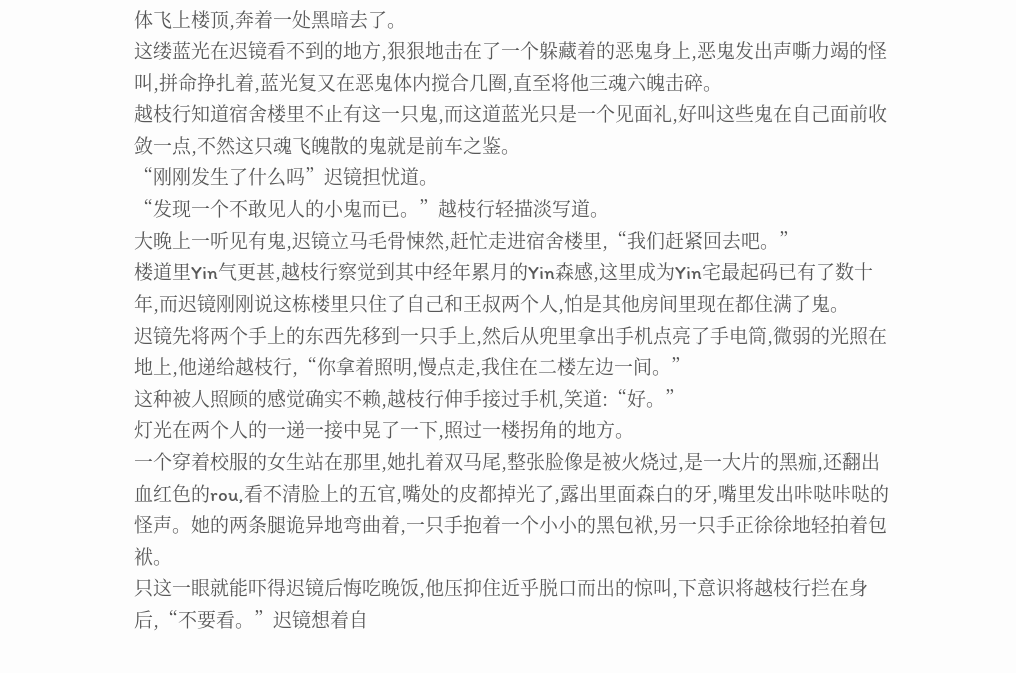体飞上楼顶,奔着一处黑暗去了。
这缕蓝光在迟镜看不到的地方,狠狠地击在了一个躲藏着的恶鬼身上,恶鬼发出声嘶力竭的怪叫,拼命挣扎着,蓝光复又在恶鬼体内搅合几圈,直至将他三魂六魄击碎。
越枝行知道宿舍楼里不止有这一只鬼,而这道蓝光只是一个见面礼,好叫这些鬼在自己面前收敛一点,不然这只魂飞魄散的鬼就是前车之鉴。
“刚刚发生了什么吗”迟镜担忧道。
“发现一个不敢见人的小鬼而已。”越枝行轻描淡写道。
大晚上一听见有鬼,迟镜立马毛骨悚然,赶忙走进宿舍楼里,“我们赶紧回去吧。”
楼道里Yin气更甚,越枝行察觉到其中经年累月的Yin森感,这里成为Yin宅最起码已有了数十年,而迟镜刚刚说这栋楼里只住了自己和王叔两个人,怕是其他房间里现在都住满了鬼。
迟镜先将两个手上的东西先移到一只手上,然后从兜里拿出手机点亮了手电筒,微弱的光照在地上,他递给越枝行,“你拿着照明,慢点走,我住在二楼左边一间。”
这种被人照顾的感觉确实不赖,越枝行伸手接过手机,笑道:“好。”
灯光在两个人的一递一接中晃了一下,照过一楼拐角的地方。
一个穿着校服的女生站在那里,她扎着双马尾,整张脸像是被火烧过,是一大片的黑痂,还翻出血红色的rou,看不清脸上的五官,嘴处的皮都掉光了,露出里面森白的牙,嘴里发出咔哒咔哒的怪声。她的两条腿诡异地弯曲着,一只手抱着一个小小的黑包袱,另一只手正徐徐地轻拍着包袱。
只这一眼就能吓得迟镜后悔吃晚饭,他压抑住近乎脱口而出的惊叫,下意识将越枝行拦在身后,“不要看。”迟镜想着自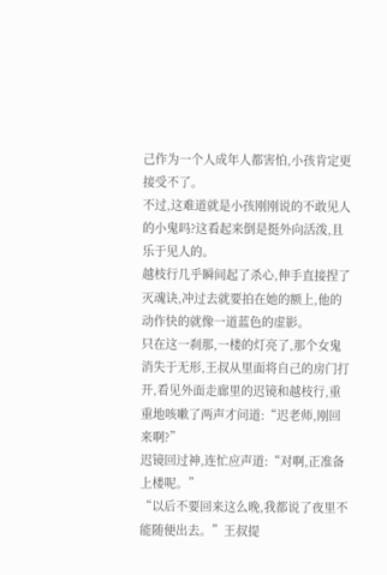己作为一个人成年人都害怕,小孩肯定更接受不了。
不过,这难道就是小孩刚刚说的不敢见人的小鬼吗?这看起来倒是挺外向活泼,且乐于见人的。
越枝行几乎瞬间起了杀心,伸手直接捏了灭魂诀,冲过去就要拍在她的额上,他的动作快的就像一道蓝色的虚影。
只在这一刹那,一楼的灯亮了,那个女鬼消失于无形,王叔从里面将自己的房门打开,看见外面走廊里的迟镜和越枝行,重重地咳嗽了两声才问道:“迟老师,刚回来啊?”
迟镜回过神,连忙应声道:“对啊,正准备上楼呢。”
“以后不要回来这么晚,我都说了夜里不能随便出去。”王叔提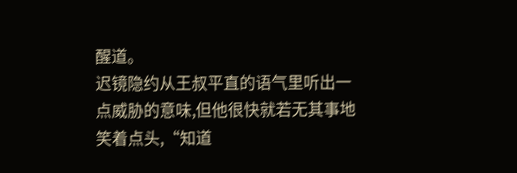醒道。
迟镜隐约从王叔平直的语气里听出一点威胁的意味,但他很快就若无其事地笑着点头,“知道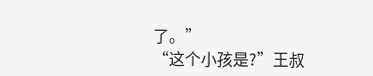了。”
“这个小孩是?”王叔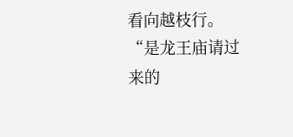看向越枝行。
“是龙王庙请过来的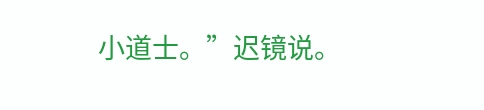小道士。”迟镜说。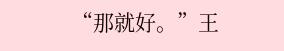“那就好。”王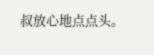叔放心地点点头。